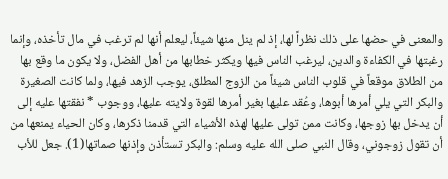والمعنى في حضها على ذلك نظراً لها، إذ لم ينل منها شيئاً، ليعلم أنها لم ترغب في مال تأخذه، وإنما رغبتها في الكفاءة والدين، ليرغب الناس فيها ويكثر خطابها من أهل الفضل، ولا يكون ما وقع بها من الطلاق موقعاً في قلوب الناس شيئاً من الزوج المطلق، يوجب الزهد فيها، ولما كانت الصغيرة والبكر التي يلي أمرها أبوها، وعُقد عليها بغير أمرها لقوة ولايته عليها، ووجوب * نفقتها عليه إلى أن يدخل بها زوجها، وكانت ممن تولى عليها لهذه الأشياء التي قدمنا ذكرها، وكان الحياء يمنعها من أن تقول زوجوني، وقال النبي صلى الله عليه وسلم: والبكر تستأذن وإذنها صماتها(1). جعل للأب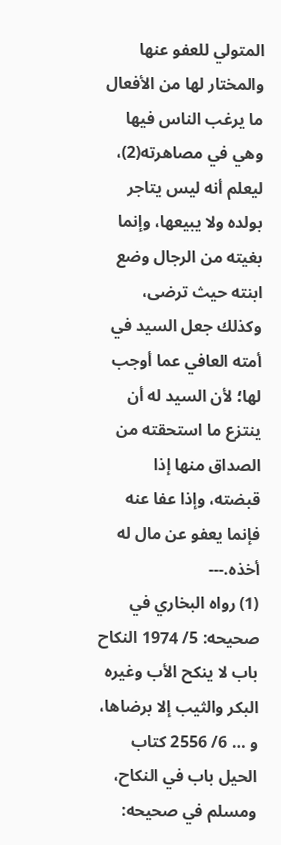المتولي للعفو عنها والمختار لها من الأفعال ما يرغب الناس فيها وهي في مصاهرته(2)، ليعلم أنه ليس يتاجر بولده ولا يبيعها، وإنما بغيته من الرجال وضع ابنته حيث ترضى، وكذلك جعل السيد في أمته العافي عما أوجب لها؛ لأن السيد له أن ينتزع ما استحقته من الصداق منها إذا قبضته، وإذا عفا عنه فإنما يعفو عن مال له أخذه.---
(1) رواه البخاري في صحيحه: 5/ 1974 النكاح باب لا ينكح الأب وغيره البكر والثيب إلا برضاها، و … 6/ 2556 كتاب الحيل باب في النكاح، ومسلم في صحيحه: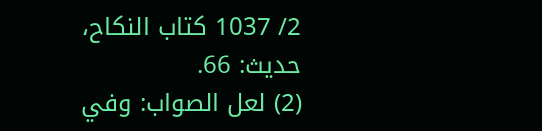2/ 1037 كتاب النكاح، حديث: 66.
(2) لعل الصواب: وفي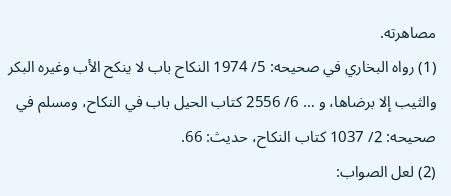مصاهرته.
(1) رواه البخاري في صحيحه: 5/ 1974 النكاح باب لا ينكح الأب وغيره البكر والثيب إلا برضاها، و … 6/ 2556 كتاب الحيل باب في النكاح، ومسلم في صحيحه: 2/ 1037 كتاب النكاح، حديث: 66.
(2) لعل الصواب: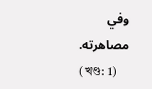وفي مصاهرته.
(খণ্ড: 1)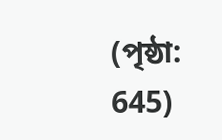(পৃষ্ঠা: 645)